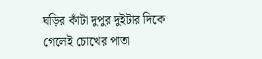ঘড়ির কাঁটা দুপুর দুইটার দিকে গেলেই চোখের পাতা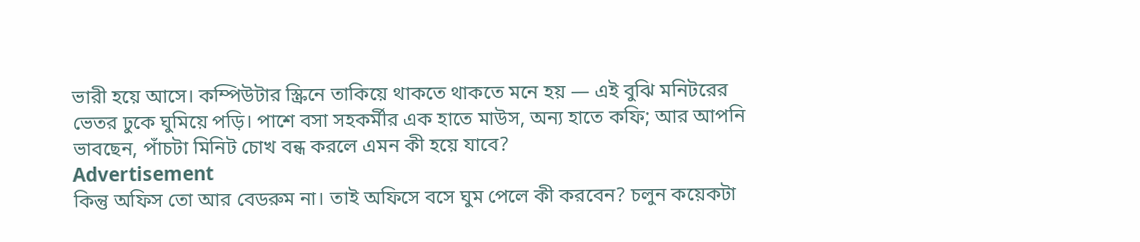ভারী হয়ে আসে। কম্পিউটার স্ক্রিনে তাকিয়ে থাকতে থাকতে মনে হয় — এই বুঝি মনিটরের ভেতর ঢুকে ঘুমিয়ে পড়ি। পাশে বসা সহকর্মীর এক হাতে মাউস, অন্য হাতে কফি; আর আপনি ভাবছেন, পাঁচটা মিনিট চোখ বন্ধ করলে এমন কী হয়ে যাবে?
Advertisement
কিন্তু অফিস তো আর বেডরুম না। তাই অফিসে বসে ঘুম পেলে কী করবেন? চলুন কয়েকটা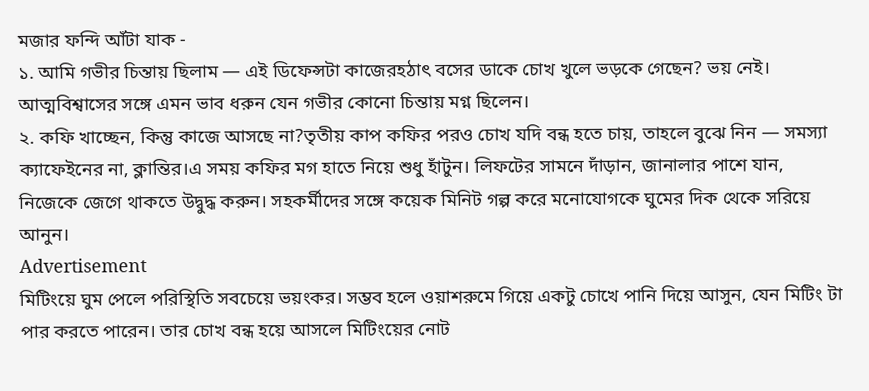মজার ফন্দি আঁটা যাক -
১. আমি গভীর চিন্তায় ছিলাম — এই ডিফেন্সটা কাজেরহঠাৎ বসের ডাকে চোখ খুলে ভড়কে গেছেন? ভয় নেই। আত্মবিশ্বাসের সঙ্গে এমন ভাব ধরুন যেন গভীর কোনো চিন্তায় মগ্ন ছিলেন।
২. কফি খাচ্ছেন, কিন্তু কাজে আসছে না?তৃতীয় কাপ কফির পরও চোখ যদি বন্ধ হতে চায়, তাহলে বুঝে নিন — সমস্যা ক্যাফেইনের না, ক্লান্তির।এ সময় কফির মগ হাতে নিয়ে শুধু হাঁটুন। লিফটের সামনে দাঁড়ান, জানালার পাশে যান, নিজেকে জেগে থাকতে উদ্বুদ্ধ করুন। সহকর্মীদের সঙ্গে কয়েক মিনিট গল্প করে মনোযোগকে ঘুমের দিক থেকে সরিয়ে আনুন।
Advertisement
মিটিংয়ে ঘুম পেলে পরিস্থিতি সবচেয়ে ভয়ংকর। সম্ভব হলে ওয়াশরুমে গিয়ে একটু চোখে পানি দিয়ে আসুন, যেন মিটিং টা পার করতে পারেন। তার চোখ বন্ধ হয়ে আসলে মিটিংয়ের নোট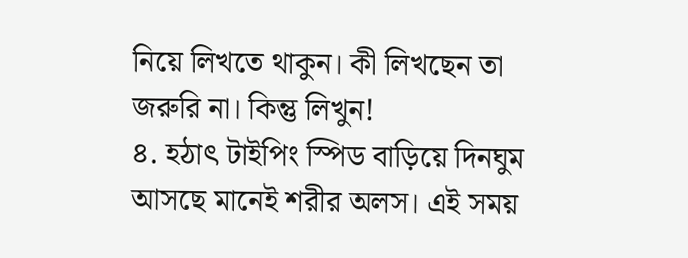নিয়ে লিখতে থাকুন। কী লিখছেন তা জরুরি না। কিন্তু লিখুন!
৪. হঠাৎ টাইপিং স্পিড বাড়িয়ে দিনঘুম আসছে মানেই শরীর অলস। এই সময়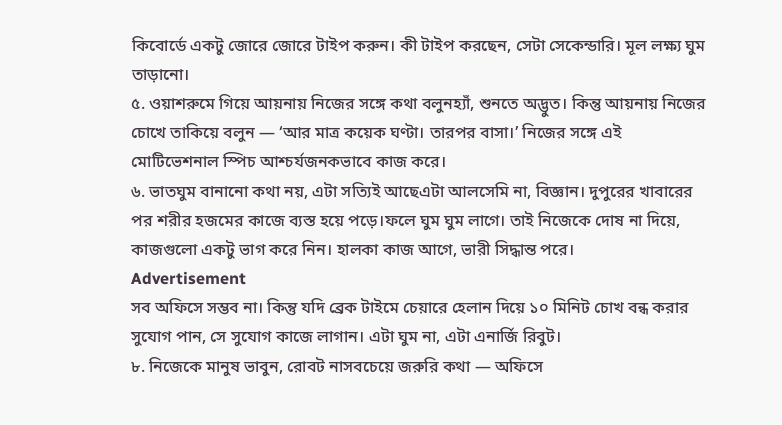কিবোর্ডে একটু জোরে জোরে টাইপ করুন। কী টাইপ করছেন, সেটা সেকেন্ডারি। মূল লক্ষ্য ঘুম তাড়ানো।
৫. ওয়াশরুমে গিয়ে আয়নায় নিজের সঙ্গে কথা বলুনহ্যাঁ, শুনতে অদ্ভুত। কিন্তু আয়নায় নিজের চোখে তাকিয়ে বলুন — ‘আর মাত্র কয়েক ঘণ্টা। তারপর বাসা।’ নিজের সঙ্গে এই মোটিভেশনাল স্পিচ আশ্চর্যজনকভাবে কাজ করে।
৬. ভাতঘুম বানানো কথা নয়, এটা সত্যিই আছেএটা আলসেমি না, বিজ্ঞান। দুপুরের খাবারের পর শরীর হজমের কাজে ব্যস্ত হয়ে পড়ে।ফলে ঘুম ঘুম লাগে। তাই নিজেকে দোষ না দিয়ে, কাজগুলো একটু ভাগ করে নিন। হালকা কাজ আগে, ভারী সিদ্ধান্ত পরে।
Advertisement
সব অফিসে সম্ভব না। কিন্তু যদি ব্রেক টাইমে চেয়ারে হেলান দিয়ে ১০ মিনিট চোখ বন্ধ করার সুযোগ পান, সে সুযোগ কাজে লাগান। এটা ঘুম না, এটা এনার্জি রিবুট।
৮. নিজেকে মানুষ ভাবুন, রোবট নাসবচেয়ে জরুরি কথা — অফিসে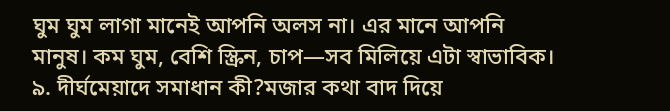ঘুম ঘুম লাগা মানেই আপনি অলস না। এর মানে আপনি মানুষ। কম ঘুম, বেশি স্ক্রিন, চাপ—সব মিলিয়ে এটা স্বাভাবিক।
৯. দীর্ঘমেয়াদে সমাধান কী?মজার কথা বাদ দিয়ে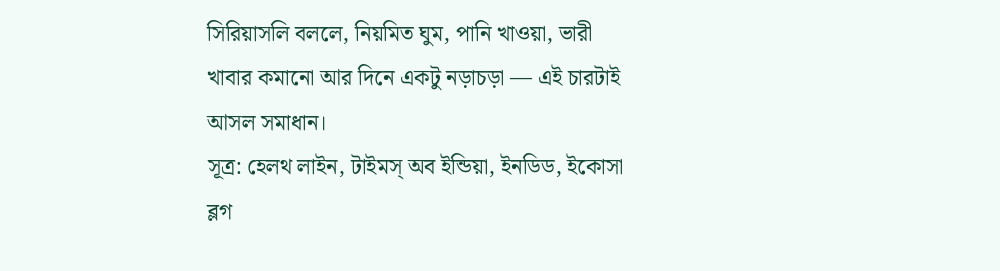সিরিয়াসলি বললে, নিয়মিত ঘুম, পানি খাওয়া, ভারী খাবার কমানো আর দিনে একটু নড়াচড়া — এই চারটাই আসল সমাধান।
সূত্র: হেলথ লাইন, টাইমস্ অব ইন্ডিয়া, ইনডিড, ইকোসা ব্লগ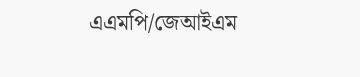এএমপি/জেআইএম